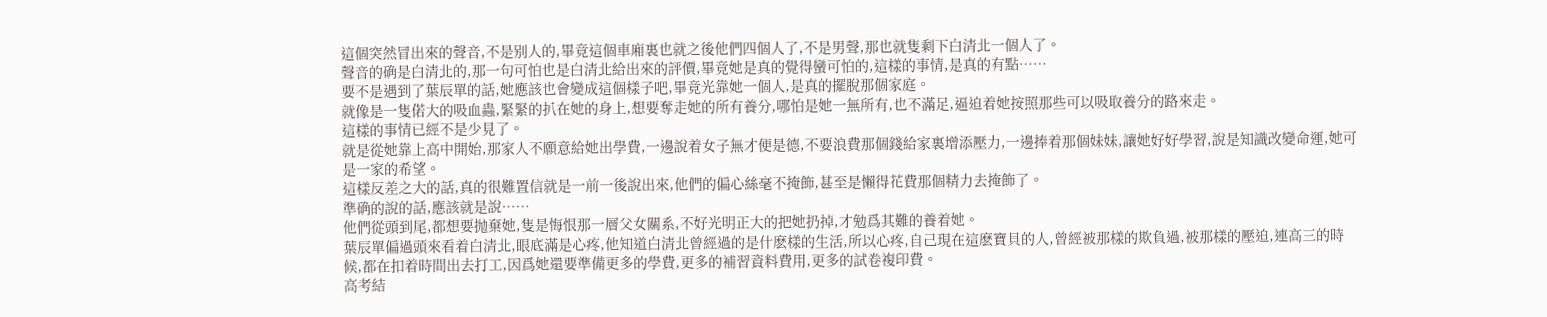這個突然冒出來的聲音,不是别人的,畢竟這個車廂裏也就之後他們四個人了,不是男聲,那也就隻剩下白清北一個人了。
聲音的确是白清北的,那一句可怕也是白清北給出來的評價,畢竟她是真的覺得蠻可怕的,這樣的事情,是真的有點……
要不是遇到了葉辰單的話,她應該也會變成這個樣子吧,畢竟光靠她一個人,是真的擺脫那個家庭。
就像是一隻偌大的吸血蟲,緊緊的扒在她的身上,想要奪走她的所有養分,哪怕是她一無所有,也不滿足,逼迫着她按照那些可以吸取養分的路來走。
這樣的事情已經不是少見了。
就是從她靠上高中開始,那家人不願意給她出學費,一邊說着女子無才便是德,不要浪費那個錢給家裏增添壓力,一邊捧着那個妹妹,讓她好好學習,說是知識改變命運,她可是一家的希望。
這樣反差之大的話,真的很難置信就是一前一後說出來,他們的偏心絲毫不掩飾,甚至是懶得花費那個精力去掩飾了。
準确的說的話,應該就是說……
他們從頭到尾,都想要抛棄她,隻是悔恨那一層父女關系,不好光明正大的把她扔掉,才勉爲其難的養着她。
葉辰單偏過頭來看着白清北,眼底滿是心疼,他知道白清北曾經過的是什麽樣的生活,所以心疼,自己現在這麽寶貝的人,曾經被那樣的欺負過,被那樣的壓迫,連高三的時候,都在扣着時間出去打工,因爲她還要準備更多的學費,更多的補習資料費用,更多的試卷複印費。
高考結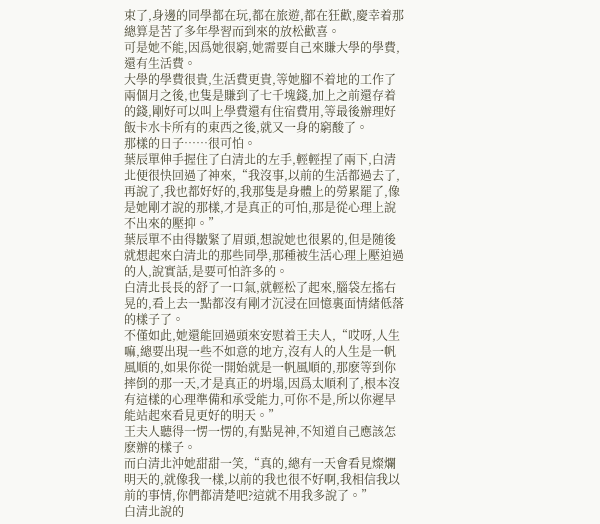束了,身邊的同學都在玩,都在旅遊,都在狂歡,慶幸着那總算是苦了多年學習而到來的放松歡喜。
可是她不能,因爲她很窮,她需要自己來賺大學的學費,還有生活費。
大學的學費很貴,生活費更貴,等她腳不着地的工作了兩個月之後,也隻是賺到了七千塊錢,加上之前還存着的錢,剛好可以叫上學費還有住宿費用,等最後辦理好飯卡水卡所有的東西之後,就又一身的窮酸了。
那樣的日子……很可怕。
葉辰單伸手握住了白清北的左手,輕輕捏了兩下,白清北便很快回過了神來,“我沒事,以前的生活都過去了,再說了,我也都好好的,我那隻是身體上的勞累罷了,像是她剛才說的那樣,才是真正的可怕,那是從心理上說不出來的壓抑。”
葉辰單不由得皺緊了眉頭,想說她也很累的,但是随後就想起來白清北的那些同學,那種被生活心理上壓迫過的人,說實話,是要可怕許多的。
白清北長長的舒了一口氣,就輕松了起來,腦袋左搖右晃的,看上去一點都沒有剛才沉浸在回憶裏面情緒低落的樣子了。
不僅如此,她還能回過頭來安慰着王夫人,“哎呀,人生嘛,總要出現一些不如意的地方,沒有人的人生是一帆風順的,如果你從一開始就是一帆風順的,那麽等到你摔倒的那一天,才是真正的坍塌,因爲太順利了,根本沒有這樣的心理準備和承受能力,可你不是,所以你遲早能站起來看見更好的明天。”
王夫人聽得一愣一愣的,有點晃神,不知道自己應該怎麽辦的樣子。
而白清北沖她甜甜一笑,“真的,總有一天會看見燦爛明天的,就像我一樣,以前的我也很不好啊,我相信我以前的事情,你們都清楚吧?這就不用我多說了。”
白清北說的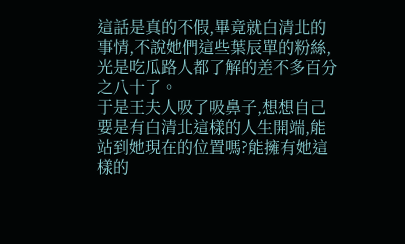這話是真的不假,畢竟就白清北的事情,不說她們這些葉辰單的粉絲,光是吃瓜路人都了解的差不多百分之八十了。
于是王夫人吸了吸鼻子,想想自己要是有白清北這樣的人生開端,能站到她現在的位置嗎?能擁有她這樣的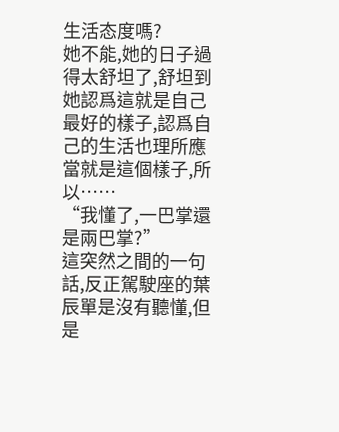生活态度嗎?
她不能,她的日子過得太舒坦了,舒坦到她認爲這就是自己最好的樣子,認爲自己的生活也理所應當就是這個樣子,所以……
“我懂了,一巴掌還是兩巴掌?”
這突然之間的一句話,反正駕駛座的葉辰單是沒有聽懂,但是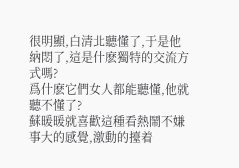很明顯,白清北聽懂了,于是他納悶了,這是什麽獨特的交流方式嗎?
爲什麽它們女人都能聽懂,他就聽不懂了?
蘇暖暖就喜歡這種看熱鬧不嫌事大的感覺,激動的擡着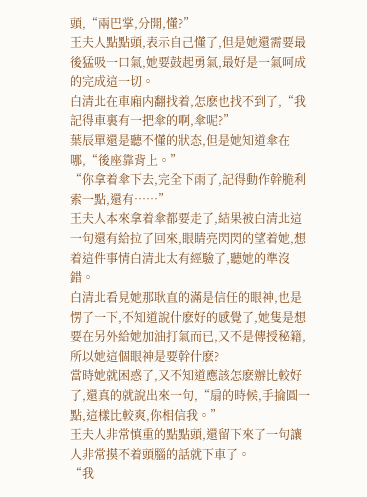頭,“兩巴掌,分開,懂?”
王夫人點點頭,表示自己懂了,但是她還需要最後猛吸一口氣,她要鼓起勇氣,最好是一氣呵成的完成這一切。
白清北在車廂内翻找着,怎麽也找不到了,“我記得車裏有一把傘的啊,傘呢?”
葉辰單還是聽不懂的狀态,但是她知道傘在哪,“後座靠背上。”
“你拿着傘下去,完全下雨了,記得動作幹脆利索一點,還有……”
王夫人本來拿着傘都要走了,結果被白清北這一句還有給拉了回來,眼睛亮閃閃的望着她,想着這件事情白清北太有經驗了,聽她的準沒錯。
白清北看見她那耿直的滿是信任的眼神,也是愣了一下,不知道說什麽好的感覺了,她隻是想要在另外給她加油打氣而已,又不是傳授秘籍,所以她這個眼神是要幹什麽?
當時她就困惑了,又不知道應該怎麽辦比較好了,還真的就說出來一句,“扇的時候,手掄圓一點,這樣比較爽,你相信我。”
王夫人非常慎重的點點頭,還留下來了一句讓人非常摸不着頭腦的話就下車了。
“我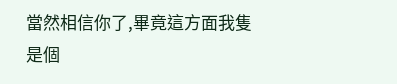當然相信你了,畢竟這方面我隻是個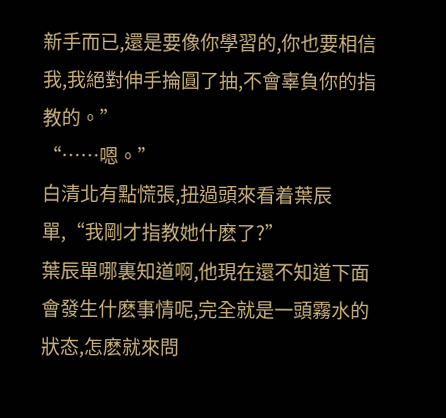新手而已,還是要像你學習的,你也要相信我,我絕對伸手掄圓了抽,不會辜負你的指
教的。”
“……嗯。”
白清北有點慌張,扭過頭來看着葉辰單,“我剛才指教她什麽了?”
葉辰單哪裏知道啊,他現在還不知道下面會發生什麽事情呢,完全就是一頭霧水的狀态,怎麽就來問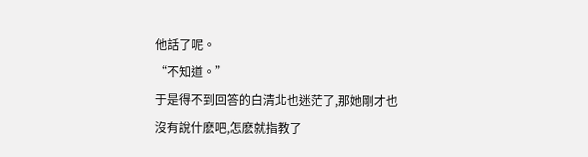他話了呢。
“不知道。”
于是得不到回答的白清北也迷茫了,那她剛才也沒有說什麽吧,怎麽就指教了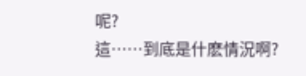呢?
這……到底是什麽情況啊?